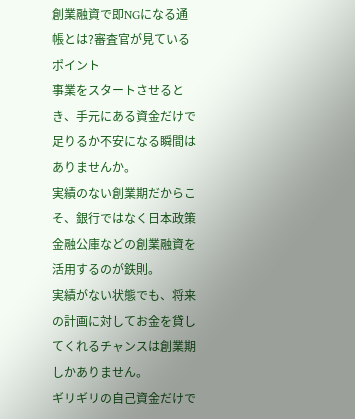創業融資で即NGになる通帳とは?審査官が見ているポイント
事業をスタートさせるとき、手元にある資金だけで足りるか不安になる瞬間はありませんか。
実績のない創業期だからこそ、銀行ではなく日本政策金融公庫などの創業融資を活用するのが鉄則。
実績がない状態でも、将来の計画に対してお金を貸してくれるチャンスは創業期しかありません。
ギリギリの自己資金だけで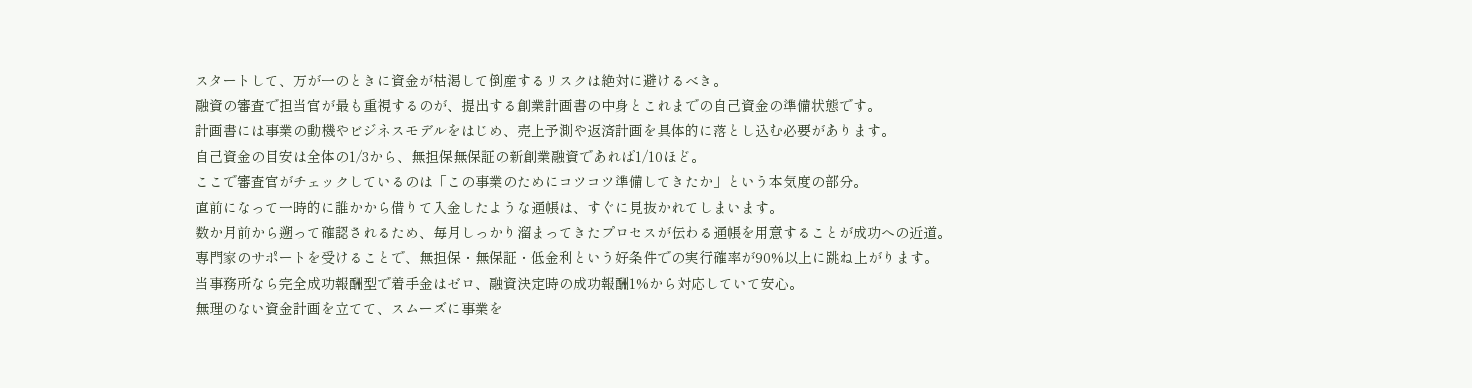スタートして、万が一のときに資金が枯渇して倒産するリスクは絶対に避けるべき。
融資の審査で担当官が最も重視するのが、提出する創業計画書の中身とこれまでの自己資金の準備状態です。
計画書には事業の動機やビジネスモデルをはじめ、売上予測や返済計画を具体的に落とし込む必要があります。
自己資金の目安は全体の1/3から、無担保無保証の新創業融資であれば1/10ほど。
ここで審査官がチェックしているのは「この事業のためにコツコツ準備してきたか」という本気度の部分。
直前になって一時的に誰かから借りて入金したような通帳は、すぐに見抜かれてしまいます。
数か月前から遡って確認されるため、毎月しっかり溜まってきたプロセスが伝わる通帳を用意することが成功への近道。
専門家のサポートを受けることで、無担保・無保証・低金利という好条件での実行確率が90%以上に跳ね上がります。
当事務所なら完全成功報酬型で着手金はゼロ、融資決定時の成功報酬1%から対応していて安心。
無理のない資金計画を立てて、スムーズに事業を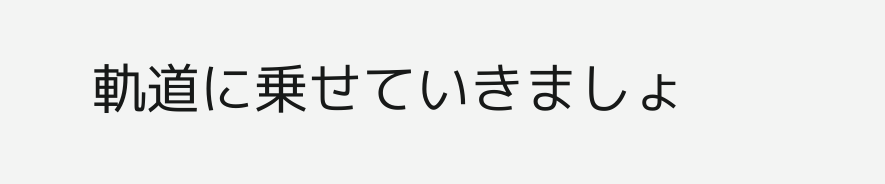軌道に乗せていきましょ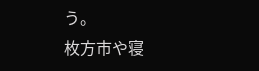う。
枚方市や寝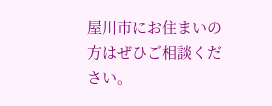屋川市にお住まいの方はぜひご相談ください。